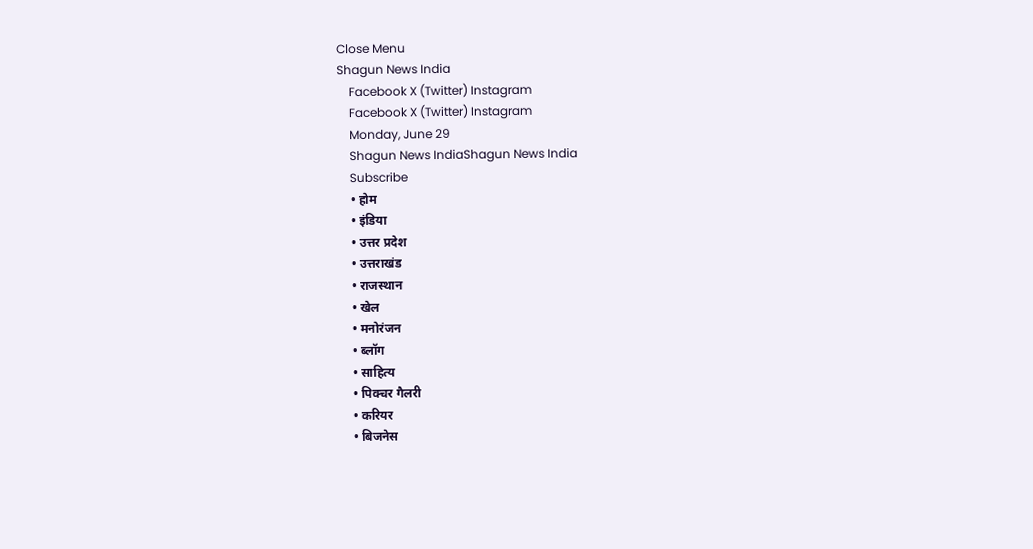Close Menu
Shagun News India
    Facebook X (Twitter) Instagram
    Facebook X (Twitter) Instagram
    Monday, June 29
    Shagun News IndiaShagun News India
    Subscribe
    • होम
    • इंडिया
    • उत्तर प्रदेश
    • उत्तराखंड
    • राजस्थान
    • खेल
    • मनोरंजन
    • ब्लॉग
    • साहित्य
    • पिक्चर गैलरी
    • करियर
    • बिजनेस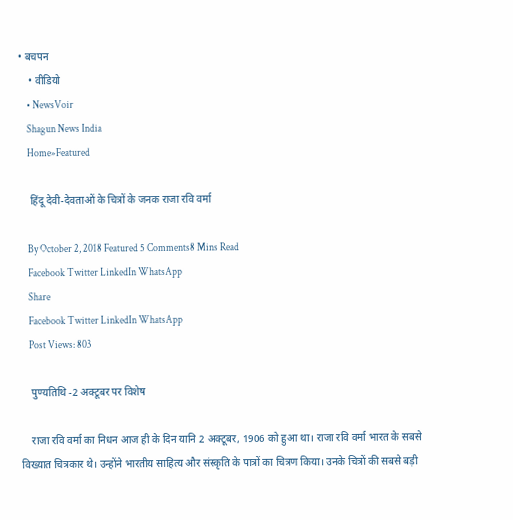• बचपन
    • वीडियो
    • NewsVoir
    Shagun News India
    Home»Featured

    हिंदू देवी-देवताओं के चित्रों के जनक राजा रवि वर्मा

    By October 2, 2018 Featured 5 Comments8 Mins Read
    Facebook Twitter LinkedIn WhatsApp
    Share
    Facebook Twitter LinkedIn WhatsApp
    Post Views: 803

    पुण्यतिथि -2 अक्टूबर पर विशेष

    राजा रवि वर्मा का निधन आज ही के दिन यानि 2 अक्टूबर, 1906 को हुआ था। राजा रवि वर्मा भारत के सबसे विख्यात चित्रकार थे। उन्होंने भारतीय साहित्य और संस्कृति के पात्रों का चित्रण किया। उनके चित्रों की सबसे बड़ी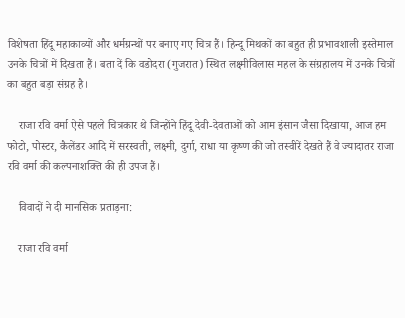विशेषता हिंदू महाकाव्यों और धर्मग्रन्थों पर बनाए गए चित्र हैं। हिन्दू मिथकों का बहुत ही प्रभावशाली इस्‍तेमाल उनके चित्रों में दिखता हैं। बता दें कि वडोदरा (गुजरात) स्थित लक्ष्मीविलास महल के संग्रहालय में उनके चित्रों का बहुत बड़ा संग्रह है।

    राजा रवि वर्मा ऐसे पहले चित्रकार थे जिन्होंने हिंदू देवी-देवताओं को आम इंसान जैसा दिखाया, आज हम फोटो, पोस्टर, कैलेंडर आदि में सरस्वती, लक्ष्मी, दुर्गा, राधा या कृष्ण की जो तस्वीरें देखते हैं वे ज्यादातर राजा रवि वर्मा की कल्पनाशक्ति की ही उपज हैं।

    विवादों ने दी मानसिक प्रताड़ना:

    राजा रवि वर्मा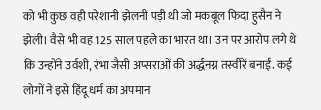को भी कुछ वही परेशानी झेलनी पड़ी थी जो मकबूल फिदा हुसैन ने झेली। वैसे भी वह 125 साल पहले का भारत था। उन पर आरोप लगे थे कि उन्होंने उर्वशी, रंभा जैसी अप्सराओं की अर्द्धनग्न तस्वीरें बनाईं. कई लोगों ने इसे हिंदू धर्म का अपमान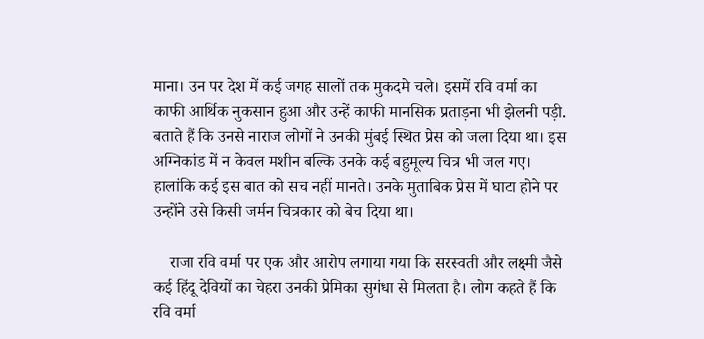माना। उन पर देश में कई जगह सालों तक मुकदमे चले। इसमें रवि वर्मा का काफी आर्थिक नुकसान हुआ और उन्हें काफी मानसिक प्रताड़ना भी झेलनी पड़ी. बताते हैं कि उनसे नाराज लोगों ने उनकी मुंबई स्थित प्रेस को जला दिया था। इस अग्निकांड में न केवल मशीन बल्कि उनके कई बहुमूल्य चित्र भी जल गए। हालांकि कई इस बात को सच नहीं मानते। उनके मुताबिक प्रेस में घाटा होने पर उन्होंने उसे किसी जर्मन चित्रकार को बेच दिया था।

    राजा रवि वर्मा पर एक और आरोप लगाया गया कि सरस्वती और लक्ष्मी जैसे कई हिंदू देवियों का चेहरा उनकी प्रेमिका सुगंधा से मिलता है। लोग कहते हैं कि रवि वर्मा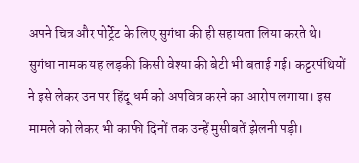अपने चित्र और पोर्ट्रेट के लिए सुगंधा की ही सहायता लिया करते थे। सुगंधा नामक यह लड़की किसी वेश्या की बेटी भी बताई गई। कट्टरपंथियों ने इसे लेकर उन पर हिंदू धर्म को अपवित्र करने का आरोप लगाया। इस मामले को लेकर भी काफी दिनों तक उन्हें मुसीबतें झेलनी पड़ी।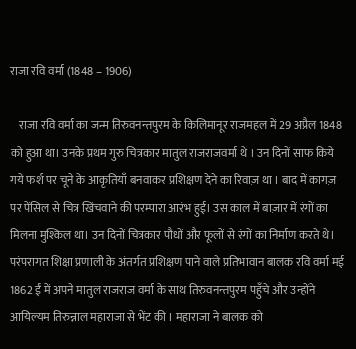राजा रवि वर्मा (1848 – 1906)

    राजा रवि वर्मा का जन्म तिरुवनन्तपुरम के किलिमानूर राजमहल में 29 अप्रैल 1848 को हुआ था। उनके प्रथम गुरु चित्रकार मातुल राजराजवर्मा थे । उन दिनों साफ किये गये फर्श पर चूने के आकृतियाँ बनवाकर प्रशिक्षण देने का रिवाज़ था । बाद में कागज़ पर पेंसिल से चित्र खिंचवाने की परम्पारा आरंभ हुई। उस काल में बाज़ार में रंगों का मिलना मुश्किल था। उन दिनों चित्रकार पौधों और फूलों से रंगों का निर्माण करते थे। परंपरागत शिक्षा प्रणाली के अंतर्गत प्रशिक्षण पाने वाले प्रतिभावान बालक रवि वर्मा मई 1862 ईं में अपने मातुल राजराज वर्मा के साथ तिरुवनन्तपुरम पहुँचे और उन्होंने आयिल्यम तिरुन्नाल महाराजा से भेंट की । महाराजा ने बालक को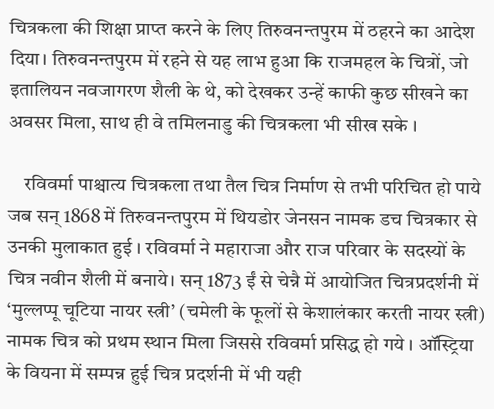चित्रकला की शिक्षा प्राप्त करने के लिए तिरुवनन्तपुरम में ठहरने का आदेश दिया। तिरुवनन्तपुरम में रहने से यह लाभ हुआ कि राजमहल के चित्रों, जो इतालियन नवजागरण शैली के थे, को देखकर उन्हें काफी कुछ सीखने का अवसर मिला, साथ ही वे तमिलनाडु की चित्रकला भी सीख सके ।

    रविवर्मा पाश्चात्य चित्रकला तथा तैल चित्र निर्माण से तभी परिचित हो पाये जब सन् 1868 में तिरुवनन्तपुरम में थियडोर जेनसन नामक डच चित्रकार से उनकी मुलाकात हुई । रविवर्मा ने महाराजा और राज परिवार के सदस्यों के चित्र नवीन शैली में बनाये। सन् 1873 ईं से चेन्नै में आयोजित चित्रप्रदर्शनी में ‘मुल्लप्पू चूटिया नायर स्त्री’ (चमेली के फूलों से केशालंकार करती नायर स्त्री) नामक चित्र को प्रथम स्थान मिला जिससे रविवर्मा प्रसिद्ध हो गये । ऑस्ट्रिया के वियना में सम्पन्न हुई चित्र प्रदर्शनी में भी यही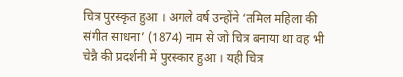चित्र पुरस्कृत हुआ । अगले वर्ष उन्होंने ‘तमिल महिला की संगीत साधना’ (1874) नाम से जो चित्र बनाया था वह भी चेन्नै की प्रदर्शनी में पुरस्कार हुआ । यही चित्र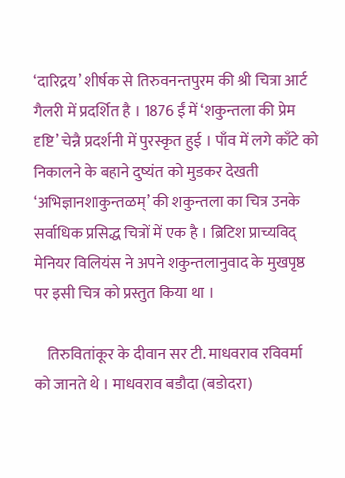‘दारिद्रय’ शीर्षक से तिरुवनन्तपुरम की श्री चित्रा आर्ट गैलरी में प्रदर्शित है । 1876 ईं में ‘शकुन्तला की प्रेम दृष्टि’ चेन्नै प्रदर्शनी में पुरस्कृत हुई । पाँव में लगे काँटे को निकालने के बहाने दुष्यंत को मुडकर देखती ‘अभिज्ञानशाकुन्तळम्’ की शकुन्तला का चित्र उनके सर्वाधिक प्रसिद्ध चित्रों में एक है । ब्रिटिश प्राच्यविद् मेनियर विलियंस ने अपने शकुन्तलानुवाद के मुखपृष्ठ पर इसी चित्र को प्रस्तुत किया था ।

    तिरुवितांकूर के दीवान सर टी. माधवराव रविवर्मा को जानते थे । माधवराव बडौदा (बडोदरा)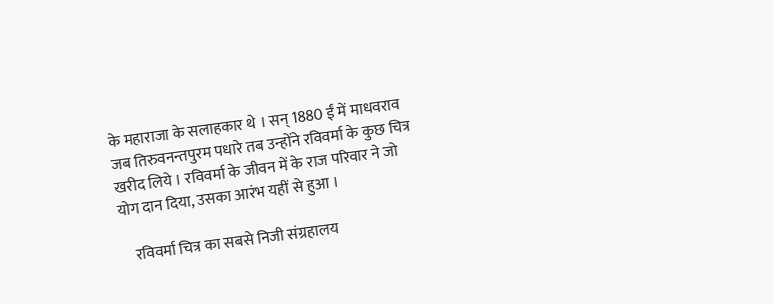के महाराजा के सलाहकार थे । सन् 1880 ईं में माधवराव जब तिरुवनन्तपुरम पधारे तब उन्होंने रविवर्मा के कुछ चित्र खरीद लिये । रविवर्मा के जीवन में के राज परिवार ने जो योग दान दिया, उसका आरंभ यहीं से हुआ ।

    रविवर्मा चित्र का सबसे निजी संग्रहालय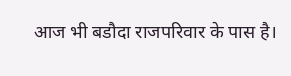आज भी बडौदा राजपरिवार के पास है।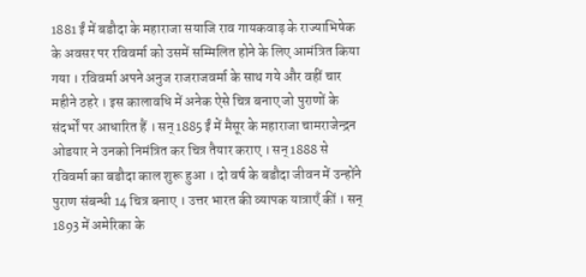1881 ईं में बडौदा के महाराजा सयाजि राव गायकवाड़ के राज्याभिषेक के अवसर पर रविवर्मा को उसमें सम्मिलित होने के लिए आमंत्रित किया गया । रविवर्मा अपने अनुज राजराजवर्मा के साथ गये और वहीं चार महीने ठहरे । इस कालावधि में अनेक ऐसे चित्र बनाए जो पुराणों के संदर्भों पर आधारित हैं । सन् 1885 ईं में मैसूर के महाराजा चामराजेन्द्रन ओडयार ने उनको निमंत्रित कर चित्र तैयार कराए । सन् 1888 से रविवर्मा का बडौदा काल शुरू हुआ । दो वर्ष के बडौदा जीवन में उन्होंने पुराण संबन्धी 14 चित्र बनाए । उत्तर भारत की व्यापक यात्राएँ कीं । सन् 1893 में अमेरिका के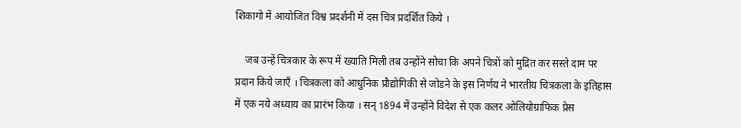शिकागो में आयोजित विश्व प्रदर्शनी में दस चित्र प्रदर्शित किये ।

    जब उन्हें चित्रकार के रूप में ख्याति मिली तब उन्होंने सोचा कि अपने चित्रों को मुद्रित कर सस्ते दाम पर प्रदान किये जाएँ । चित्रकला को आधुनिक प्रौद्योगिकी से जोडने के इस निर्णय ने भारतीय चित्रकला के इतिहास में एक नये अध्याय का प्रारंभ किया । सन् 1894 में उन्होंने विदेश से एक कलर ओलियोग्राफिक प्रेस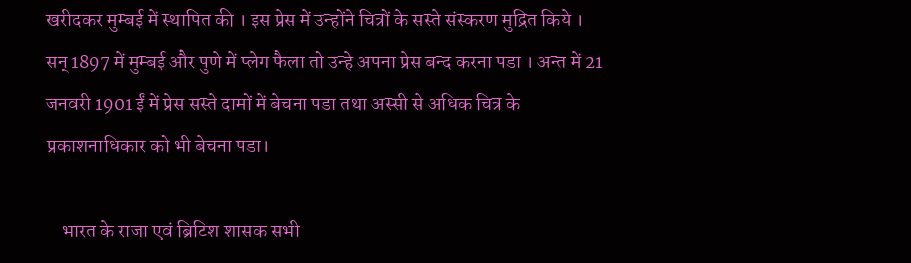खरीदकर मुम्बई में स्थापित की । इस प्रेस में उन्होंने चित्रों के सस्ते संस्करण मुद्रित किये । सन् 1897 में मुम्बई और पुणे में प्लेग फैला तो उन्हे अपना प्रेस बन्द करना पडा । अन्त में 21 जनवरी 1901 ईं में प्रेस सस्ते दामों में बेचना पडा तथा अस्सी से अधिक चित्र के प्रकाशनाधिकार को भी बेचना पडा।

    भारत के राजा एवं ब्रिटिश शासक सभी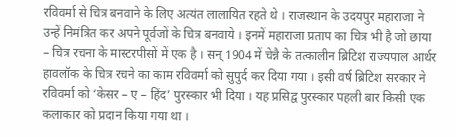रविवर्मा से चित्र बनवाने के लिए अत्यंत लालायित रहते थे । राजस्थान के उदयपुर महाराजा ने उन्हें निमंत्रित कर अपने पूर्वजों के चित्र बनवाये । इनमें महाराजा प्रताप का चित्र भी है जो छाया – चित्र रचना के मास्टरपीसों में एक है । सन् 1904 में चेन्नै के तत्कालीन ब्रिटिश राज्यपाल आर्थर हावलॉक के चित्र रचने का काम रविवर्मा को सुपुर्द कर दिया गया । इसी वर्ष ब्रिटिश सरकार ने रविवर्मा को ‘केसर – ए – हिंद’ पुरस्कार भी दिया । यह प्रसिद्व पुरस्कार पहली बार किसी एक कलाकार को प्रदान किया गया था ।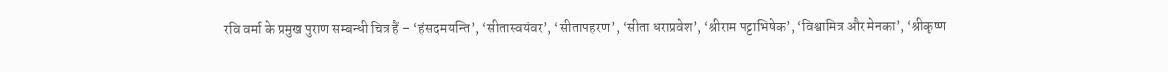रवि वर्मा के प्रमुख पुराण सम्बन्धी चित्र हैं – ‘हंसदमयन्ति’, ‘सीतास्वयंवर’, ‘सीतापहरण’, ‘सीता धराप्रवेश’, ‘श्रीराम पट्टाभिषेक’, ‘विश्वामित्र और मेनका’, ‘श्रीकृष्ण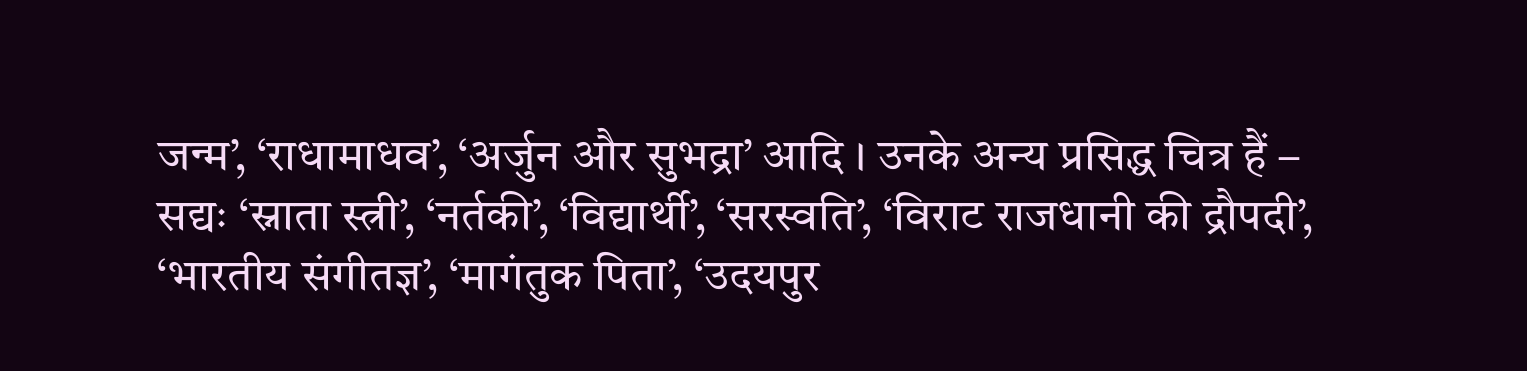जन्म’, ‘राधामाधव’, ‘अर्जुन और सुभद्रा’ आदि । उनके अन्य प्रसिद्ध चित्र हैं – सद्यः ‘स्नाता स्त्री’, ‘नर्तकी’, ‘विद्यार्थी’, ‘सरस्वति’, ‘विराट राजधानी की द्रौपदी’, ‘भारतीय संगीतज्ञ’, ‘मागंतुक पिता’, ‘उदयपुर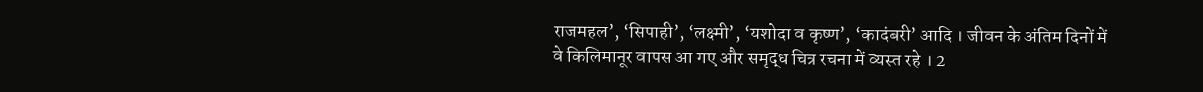राजमहल’, ‘सिपाही’, ‘लक्ष्मी’, ‘यशोदा व कृष्ण’, ‘कादंबरी’ आदि । जीवन के अंतिम दिनों में वे किलिमानूर वापस आ गए और समृद्ध चित्र रचना में व्यस्त रहे । 2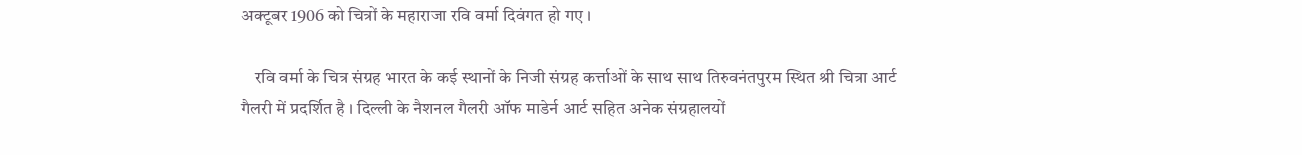अक्टूबर 1906 को चित्रों के महाराजा रवि वर्मा दिवंगत हो गए ।

    रवि वर्मा के चित्र संग्रह भारत के कई स्थानों के निजी संग्रह कर्त्ताओं के साथ साथ तिरुवनंतपुरम स्थित श्री चित्रा आर्ट गैलरी में प्रदर्शित है । दिल्ली के नैशनल गैलरी ऑफ माडेर्न आर्ट सहित अनेक संग्रहालयों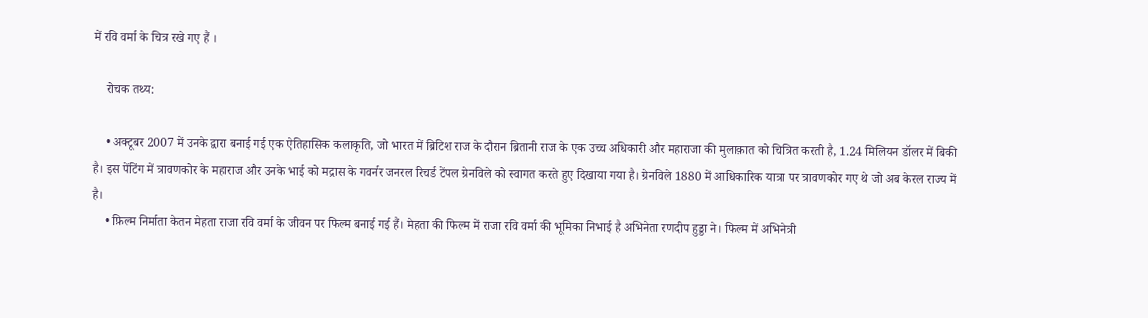में रवि वर्मा के चित्र रखे गए हैं ।

    रोचक तथ्य:

    • अक्टूबर 2007 में उनके द्वारा बनाई गई एक ऐतिहासिक कलाकृति, जो भारत में ब्रिटिश राज के दौरान ब्रितानी राज के एक उच्च अधिकारी और महाराजा की मुलाक़ात को चित्रित करती है, 1.24 मिलियन डॉलर में बिकी है। इस पेंटिंग में त्रावणकोर के महाराज और उनके भाई को मद्रास के गवर्नर जनरल रिचर्ड टेंपल ग्रेनविले को स्वागत करते हुए दिखाया गया है। ग्रेनविले 1880 में आधिकारिक यात्रा पर त्रावणकोर गए थे जो अब केरल राज्य में है।
    • फ़िल्म निर्माता केतन मेहता राजा रवि वर्मा के जीवन पर फिल्म बनाई गई हैं। मेहता की फिल्म में राजा रवि वर्मा की भूमिका निभाई है अभिनेता रणदीप हुड्डा ने। फिल्म में अभिनेत्री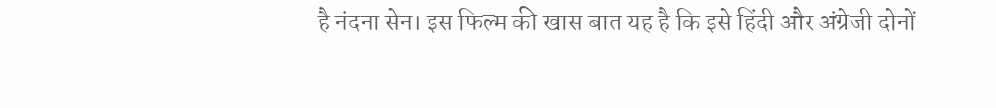है नंदना सेन। इस फिल्म की खास बात यह है कि इसे हिंदी और अंग्रेजी दोनों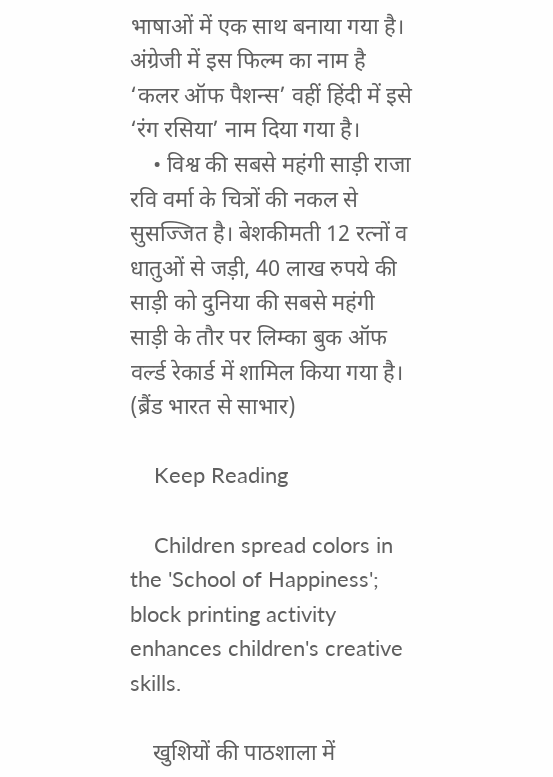भाषाओं में एक साथ बनाया गया है। अंग्रेजी में इस फिल्म का नाम है ‘कलर ऑफ पैशन्स’ वहीं हिंदी में इसे ‘रंग रसिया’ नाम दिया गया है।
    • विश्व की सबसे महंगी साड़ी राजा रवि वर्मा के चित्रों की नकल से सुसज्जित है। बेशकीमती 12 रत्नों व धातुओं से जड़ी, 40 लाख रुपये की साड़ी को दुनिया की सबसे महंगी साड़ी के तौर पर लिम्का बुक ऑफ वर्ल्ड रेकार्ड में शामिल किया गया है।  (ब्रैंड भारत से साभार)

    Keep Reading

    Children spread colors in the 'School of Happiness'; block printing activity enhances children's creative skills.

    खुशियों की पाठशाला में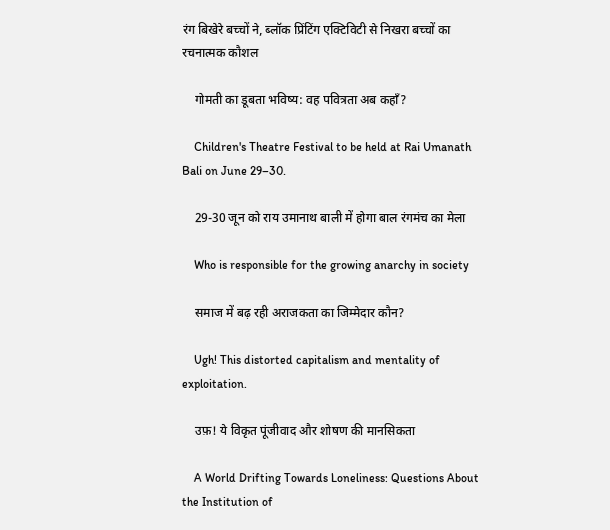रंग बिखेरे बच्चों ने, ब्लॉक प्रिंटिंग एक्टिविटी से निखरा बच्चों का रचनात्मक कौशल

    गोमती का डूबता भविष्य: वह पवित्रता अब कहाँ?

    Children's Theatre Festival to be held at Rai Umanath Bali on June 29–30.

    29-30 जून को राय उमानाथ बाली में होगा बाल रंगमंच का मेला

    Who is responsible for the growing anarchy in society

    समाज में बढ़ रही अराजकता का जिम्मेदार कौन?

    Ugh! This distorted capitalism and mentality of exploitation.

    उफ़! ये विकृत पूंजीवाद और शोषण की मानसिकता

    A World Drifting Towards Loneliness: Questions About the Institution of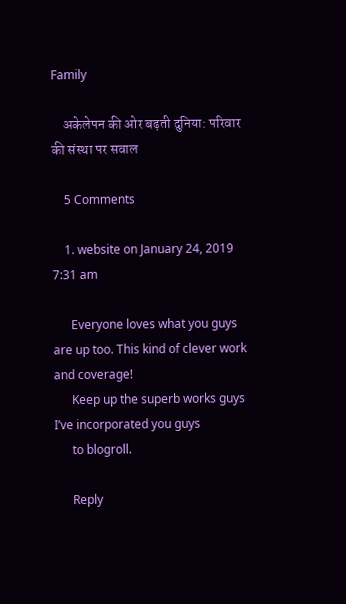Family

    अकेलेपन की ओर बढ़ती दुनिया: परिवार की संस्था पर सवाल

    5 Comments

    1. website on January 24, 2019 7:31 am

      Everyone loves what you guys are up too. This kind of clever work and coverage!
      Keep up the superb works guys I’ve incorporated you guys
      to blogroll.

      Reply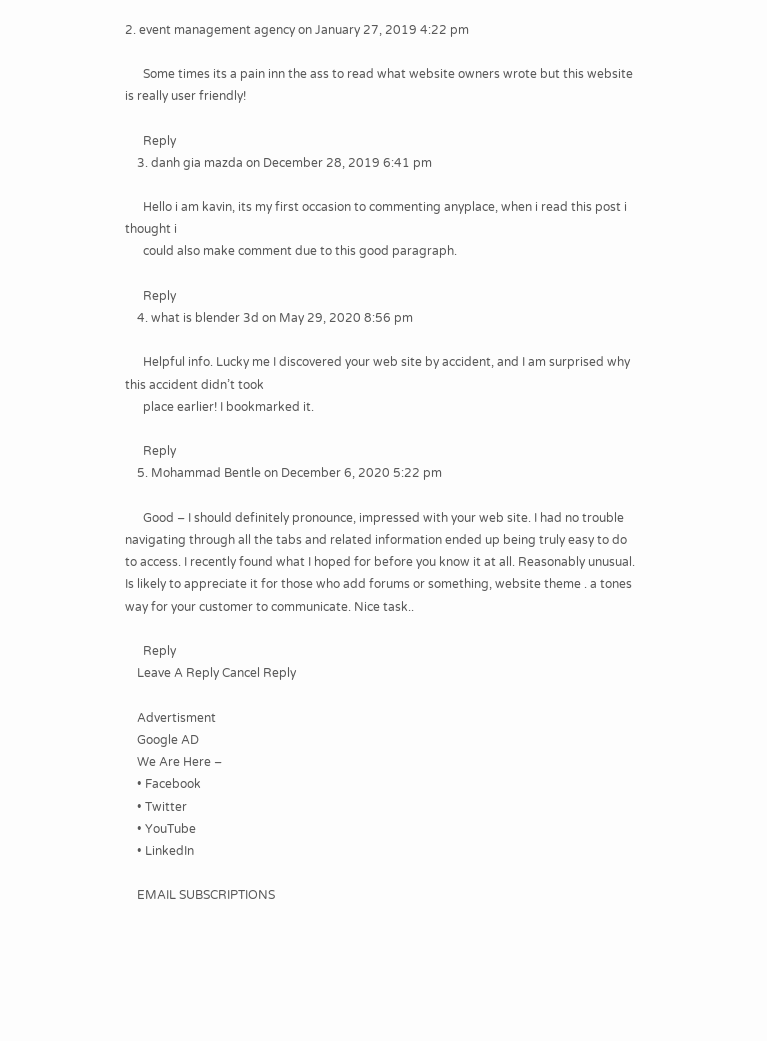2. event management agency on January 27, 2019 4:22 pm

      Some times its a pain inn the ass to read what website owners wrote but this website is really user friendly!

      Reply
    3. danh gia mazda on December 28, 2019 6:41 pm

      Hello i am kavin, its my first occasion to commenting anyplace, when i read this post i thought i
      could also make comment due to this good paragraph.

      Reply
    4. what is blender 3d on May 29, 2020 8:56 pm

      Helpful info. Lucky me I discovered your web site by accident, and I am surprised why this accident didn’t took
      place earlier! I bookmarked it.

      Reply
    5. Mohammad Bentle on December 6, 2020 5:22 pm

      Good – I should definitely pronounce, impressed with your web site. I had no trouble navigating through all the tabs and related information ended up being truly easy to do to access. I recently found what I hoped for before you know it at all. Reasonably unusual. Is likely to appreciate it for those who add forums or something, website theme . a tones way for your customer to communicate. Nice task..

      Reply
    Leave A Reply Cancel Reply

    Advertisment
    Google AD
    We Are Here –
    • Facebook
    • Twitter
    • YouTube
    • LinkedIn

    EMAIL SUBSCRIPTIONS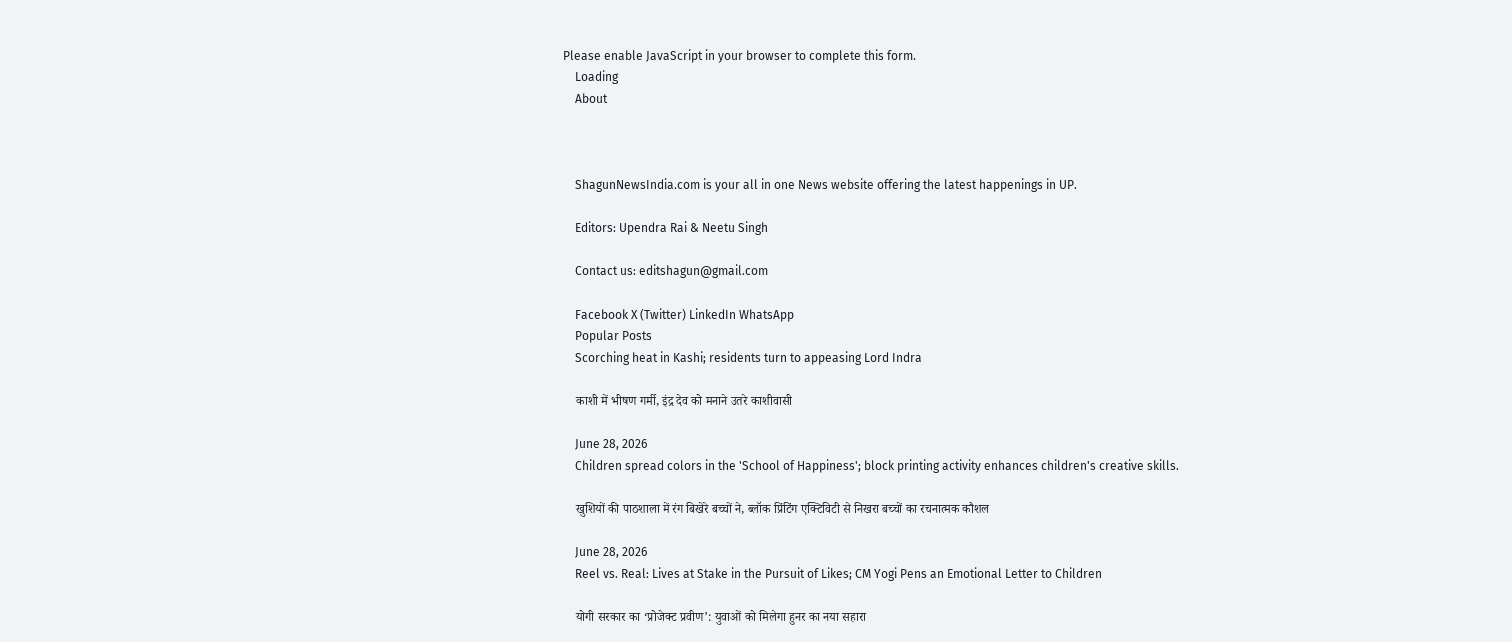Please enable JavaScript in your browser to complete this form.
    Loading
    About



    ShagunNewsIndia.com is your all in one News website offering the latest happenings in UP.

    Editors: Upendra Rai & Neetu Singh

    Contact us: editshagun@gmail.com

    Facebook X (Twitter) LinkedIn WhatsApp
    Popular Posts
    Scorching heat in Kashi; residents turn to appeasing Lord Indra

    काशी में भीषण गर्मी, इंद्र देव को मनाने उतरे काशीवासी

    June 28, 2026
    Children spread colors in the 'School of Happiness'; block printing activity enhances children's creative skills.

    खुशियों की पाठशाला में रंग बिखेरे बच्चों ने, ब्लॉक प्रिंटिंग एक्टिविटी से निखरा बच्चों का रचनात्मक कौशल

    June 28, 2026
    Reel vs. Real: Lives at Stake in the Pursuit of Likes; CM Yogi Pens an Emotional Letter to Children

    योगी सरकार का ‘प्रोजेक्ट प्रवीण’: युवाओं को मिलेगा हुनर का नया सहारा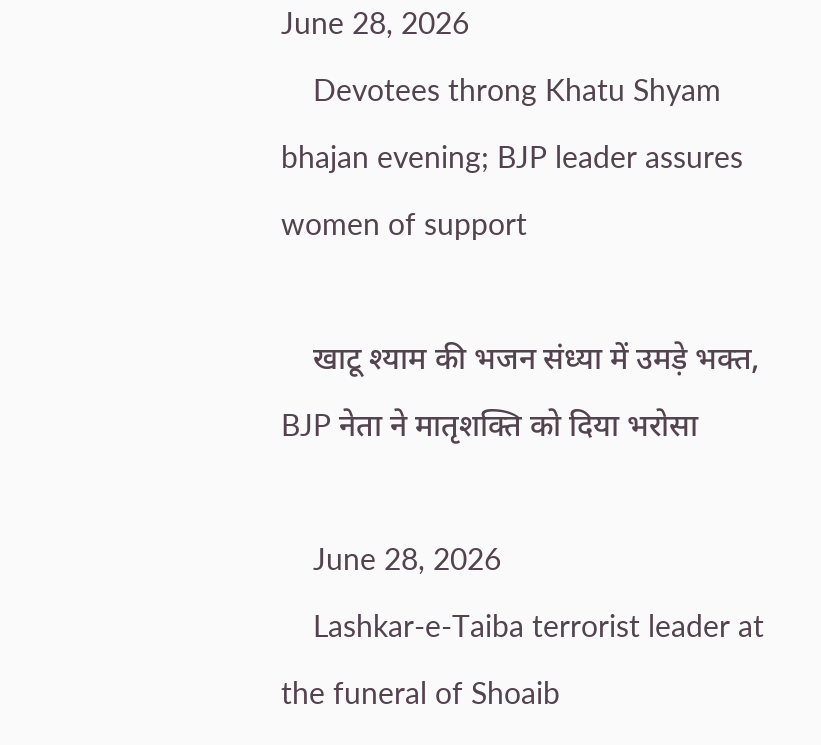June 28, 2026
    Devotees throng Khatu Shyam bhajan evening; BJP leader assures women of support

    खाटू श्याम की भजन संध्या में उमड़े भक्त, BJP नेता ने मातृशक्ति को दिया भरोसा

    June 28, 2026
    Lashkar-e-Taiba terrorist leader at the funeral of Shoaib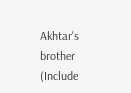Akhtar's brother (Include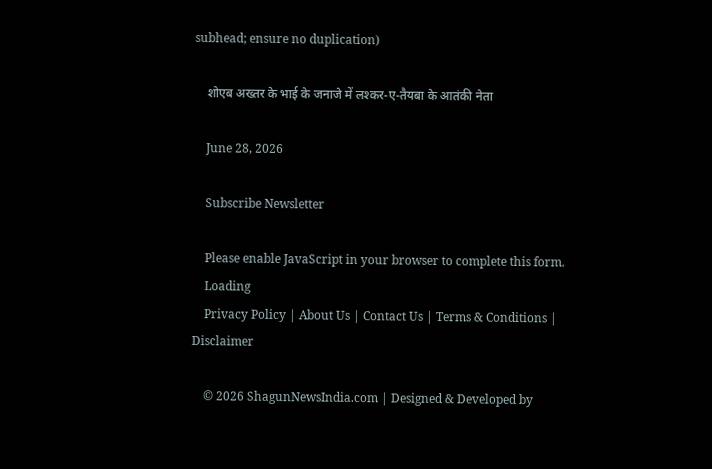subhead; ensure no duplication)

    शोएब अख्तर के भाई के जनाजे में लश्कर-ए-तैयबा के आतंकी नेता

    June 28, 2026

    Subscribe Newsletter

    Please enable JavaScript in your browser to complete this form.
    Loading
    Privacy Policy | About Us | Contact Us | Terms & Conditions | Disclaimer

    © 2026 ShagunNewsIndia.com | Designed & Developed by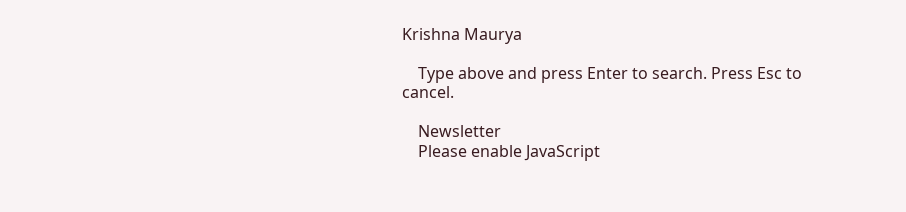Krishna Maurya

    Type above and press Enter to search. Press Esc to cancel.

    Newsletter
    Please enable JavaScript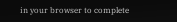in your browser to complete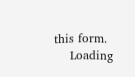this form.
    Loading